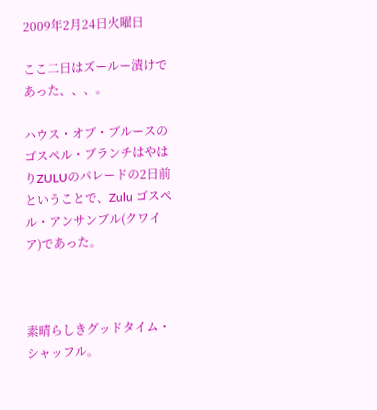2009年2月24日火曜日

ここ二日はズールー漬けであった、、、。

ハウス・オブ・ブルースのゴスペル・ブランチはやはりZULUのパレードの2日前ということで、Zulu ゴスペル・アンサンブル(クワイア)であった。



素晴らしきグッドタイム・シャッフル。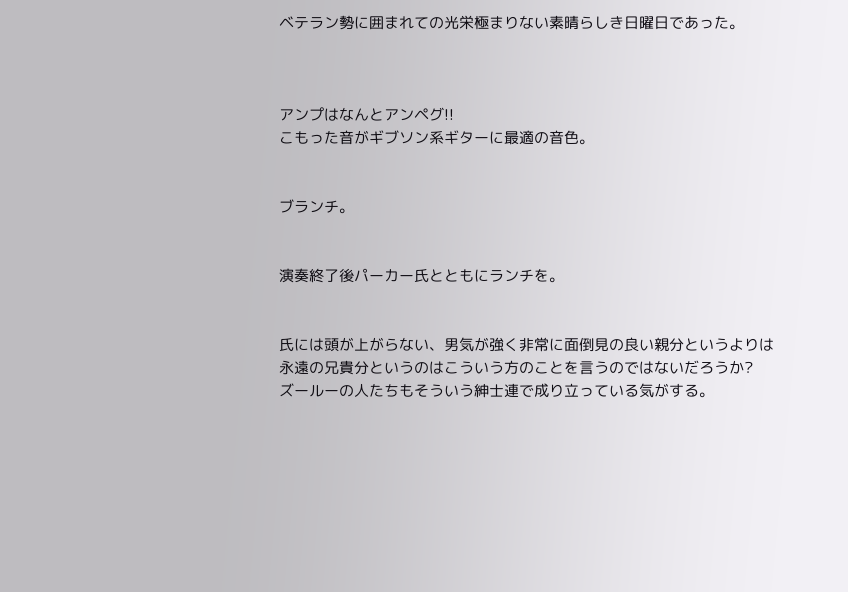ベテラン勢に囲まれての光栄極まりない素晴らしき日曜日であった。



アンプはなんとアンペグ!!
こもった音がギブソン系ギターに最適の音色。


ブランチ。


演奏終了後パーカー氏とともにランチを。


氏には頭が上がらない、男気が強く非常に面倒見の良い親分というよりは
永遠の兄貴分というのはこういう方のことを言うのではないだろうか?
ズールーの人たちもそういう紳士連で成り立っている気がする。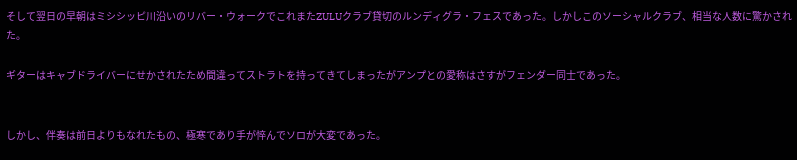そして翌日の早朝はミシシッピ川沿いのリバー・ウォークでこれまたZULUクラブ貸切のルンディグラ・フェスであった。しかしこのソーシャルクラブ、相当な人数に驚かされた。

ギターはキャブドライバーにせかされたため間違ってストラトを持ってきてしまったがアンプとの愛称はさすがフェンダー同士であった。


しかし、伴奏は前日よりもなれたもの、極寒であり手が悴んでソロが大変であった。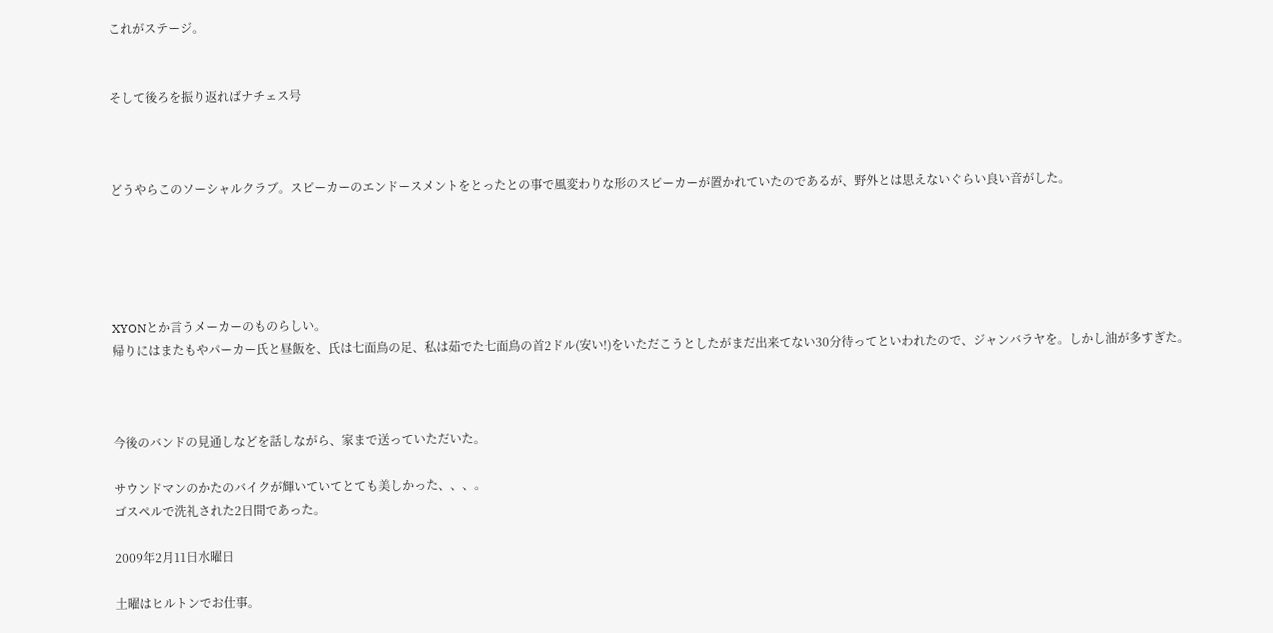これがステージ。


そして後ろを振り返ればナチェス号



どうやらこのソーシャルクラブ。スピーカーのエンドースメントをとったとの事で風変わりな形のスピーカーが置かれていたのであるが、野外とは思えないぐらい良い音がした。





XYONとか言うメーカーのものらしい。
帰りにはまたもやパーカー氏と昼飯を、氏は七面鳥の足、私は茹でた七面鳥の首2ドル(安い!)をいただこうとしたがまだ出来てない30分待ってといわれたので、ジャンバラヤを。しかし油が多すぎた。



今後のバンドの見通しなどを話しながら、家まで送っていただいた。

サウンドマンのかたのバイクが輝いていてとても美しかった、、、。
ゴスペルで洗礼された2日間であった。

2009年2月11日水曜日

土曜はヒルトンでお仕事。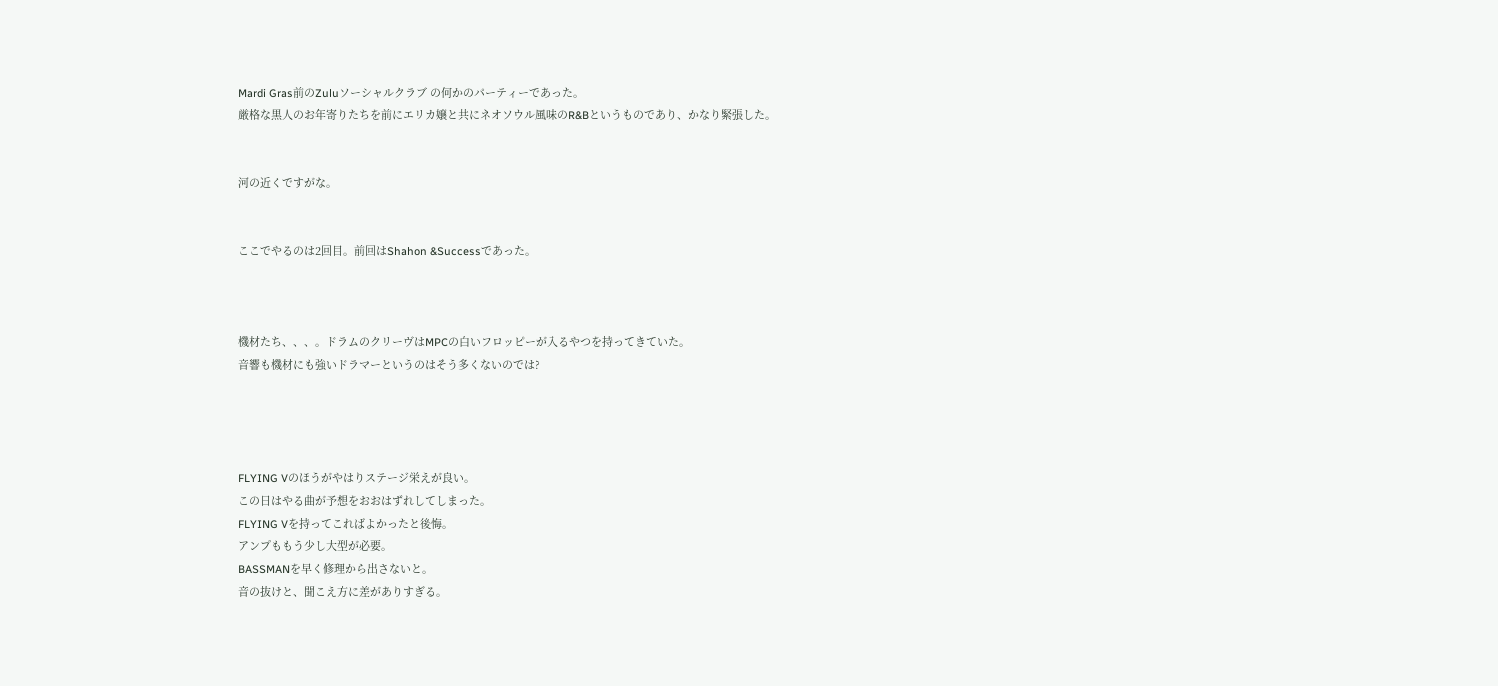Mardi Gras前のZuluソーシャルクラブ の何かのパーティーであった。
厳格な黒人のお年寄りたちを前にエリカ嬢と共にネオソウル風味のR&Bというものであり、かなり緊張した。


河の近くですがな。


ここでやるのは2回目。前回はShahon &Successであった。



機材たち、、、。ドラムのクリーヴはMPCの白いフロッピーが入るやつを持ってきていた。
音響も機材にも強いドラマーというのはそう多くないのでは?




FLYING Vのほうがやはりステージ栄えが良い。
この日はやる曲が予想をおおはずれしてしまった。
FLYING Vを持ってこればよかったと後悔。
アンプももう少し大型が必要。
BASSMANを早く修理から出さないと。
音の抜けと、聞こえ方に差がありすぎる。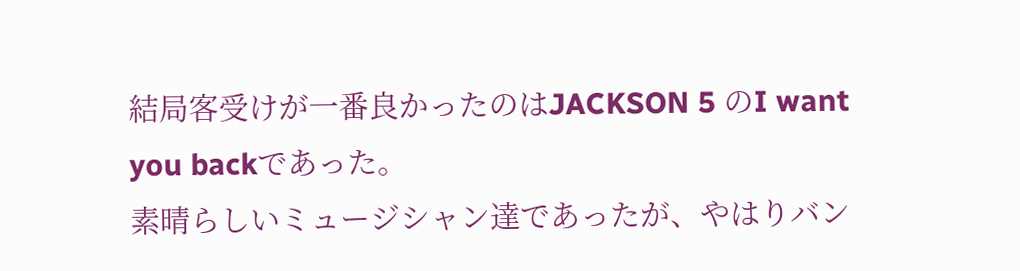結局客受けが一番良かったのはJACKSON 5 のI want you backであった。
素晴らしいミュージシャン達であったが、やはりバン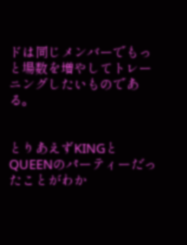ドは同じメンバーでもっと場数を増やしてトレーニングしたいものである。


とりあえずKINGとQUEENのパーティーだったことがわか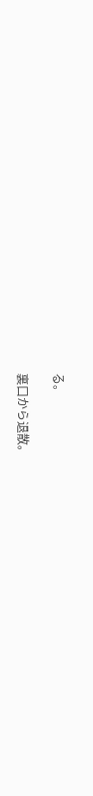る。

裏口から退散。